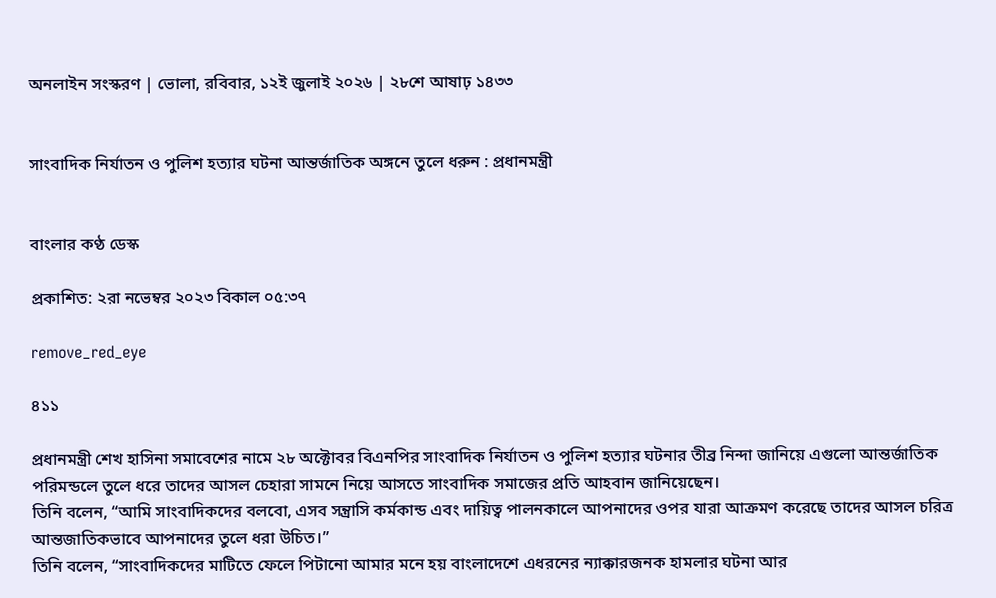অনলাইন সংস্করণ | ভোলা, রবিবার, ১২ই জুলাই ২০২৬ | ২৮শে আষাঢ় ১৪৩৩


সাংবাদিক নির্যাতন ও পুলিশ হত্যার ঘটনা আন্তর্জাতিক অঙ্গনে তুলে ধরুন : প্রধানমন্ত্রী


বাংলার কণ্ঠ ডেস্ক

প্রকাশিত: ২রা নভেম্বর ২০২৩ বিকাল ০৫:৩৭

remove_red_eye

৪১১

প্রধানমন্ত্রী শেখ হাসিনা সমাবেশের নামে ২৮ অক্টোবর বিএনপির সাংবাদিক নির্যাতন ও পুলিশ হত্যার ঘটনার তীব্র নিন্দা জানিয়ে এগুলো আন্তর্জাতিক পরিমন্ডলে তুলে ধরে তাদের আসল চেহারা সামনে নিয়ে আসতে সাংবাদিক সমাজের প্রতি আহবান জানিয়েছেন।
তিনি বলেন, “আমি সাংবাদিকদের বলবো, এসব সন্ত্রাসি কর্মকান্ড এবং দায়িত্ব পালনকালে আপনাদের ওপর যারা আক্রমণ করেছে তাদের আসল চরিত্র আন্তজাতিকভাবে আপনাদের তুলে ধরা উচিত।”
তিনি বলেন, “সাংবাদিকদের মাটিতে ফেলে পিটানো আমার মনে হয় বাংলাদেশে এধরনের ন্যাক্কারজনক হামলার ঘটনা আর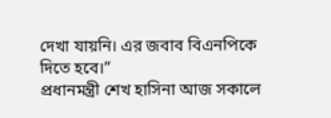দেখা যায়নি। এর জবাব বিএনপিকে দিতে হবে।”
প্রধানমন্ত্রী শেখ হাসিনা আজ সকালে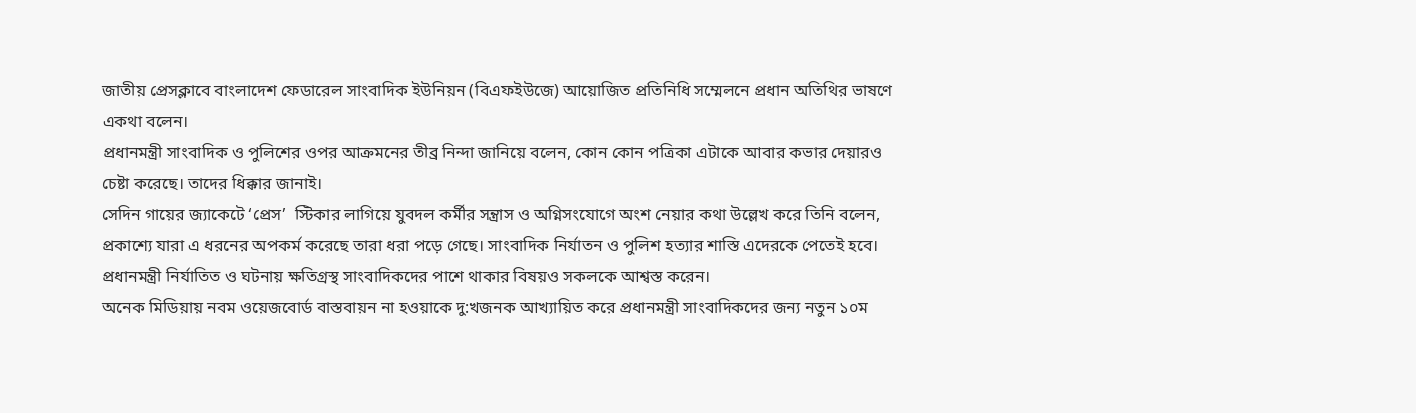জাতীয় প্রেসক্লাবে বাংলাদেশ ফেডারেল সাংবাদিক ইউনিয়ন (বিএফইউজে) আয়োজিত প্রতিনিধি সম্মেলনে প্রধান অতিথির ভাষণে একথা বলেন।
প্রধানমন্ত্রী সাংবাদিক ও পুলিশের ওপর আক্রমনের তীব্র নিন্দা জানিয়ে বলেন, কোন কোন পত্রিকা এটাকে আবার কভার দেয়ারও চেষ্টা করেছে। তাদের ধিক্কার জানাই।
সেদিন গায়ের জ্যাকেটে ‘প্রেস’  স্টিকার লাগিয়ে যুবদল কর্মীর সন্ত্রাস ও অগ্নিসংযোগে অংশ নেয়ার কথা উল্লেখ করে তিনি বলেন, প্রকাশ্যে যারা এ ধরনের অপকর্ম করেছে তারা ধরা পড়ে গেছে। সাংবাদিক নির্যাতন ও পুলিশ হত্যার শাস্তি এদেরকে পেতেই হবে।
প্রধানমন্ত্রী নির্যাতিত ও ঘটনায় ক্ষতিগ্রস্থ সাংবাদিকদের পাশে থাকার বিষয়ও সকলকে আশ্বস্ত করেন।
অনেক মিডিয়ায় নবম ওয়েজবোর্ড বাস্তবায়ন না হওয়াকে দু:খজনক আখ্যায়িত করে প্রধানমন্ত্রী সাংবাদিকদের জন্য নতুন ১০ম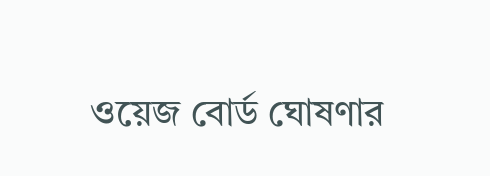ওয়েজ বোর্ড ঘোষণার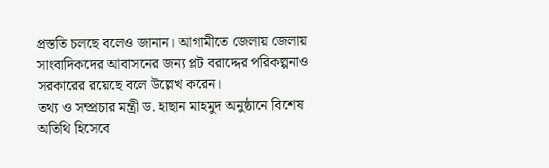প্রস্ততি চলছে বলেও জানান। আগামীতে জেলায় জেলায় সাংবাদিকদের আবাসনের জন্য প্লট বরাদ্দের পরিকল্পনাও সরকারের রয়েছে বলে উল্লেখ করেন।
তথ্য ও সম্প্রচার মন্ত্রী ড. হাছান মাহমুদ অনুষ্ঠানে বিশেষ অতিথি হিসেবে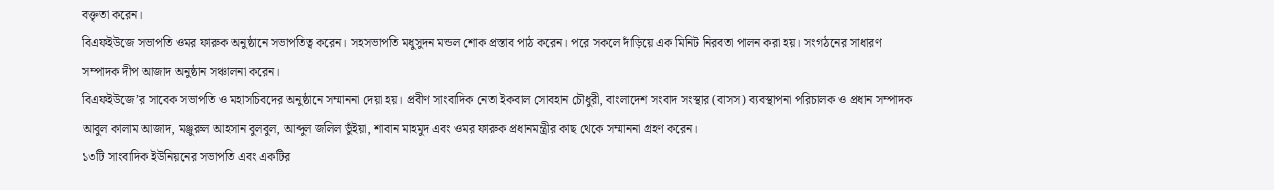বক্তৃতা করেন।
বিএফইউজে সভাপতি ওমর ফারুক অনুষ্ঠানে সভাপতিত্ব করেন। সহসভাপতি মধুসুদন মন্ডল শোক প্রস্তাব পাঠ করেন। পরে সকলে দাঁড়িয়ে এক মিনিট নিরবতা পালন করা হয়। সংগঠনের সাধারণ সম্পাদক দীপ আজাদ অনুষ্ঠান সঞ্চালনা করেন।
বিএফইউজে’র সাবেক সভাপতি ও মহাসচিবদের অনুষ্ঠানে সম্মাননা দেয়া হয়। প্রবীণ সাংবাদিক নেতা ইকবাল সোবহান চৌধুরী, বাংলাদেশ সংবাদ সংস্থার (বাসস) ব্যবস্থাপনা পরিচালক ও প্রধান সম্পাদক আবুল কালাম আজাদ, মঞ্জুরুল আহসান বুলবুল, আব্দুল জলিল ভুঁইয়া, শাবান মাহমুদ এবং ওমর ফারুক প্রধানমন্ত্রীর কাছ থেকে সম্মাননা গ্রহণ করেন।
১৩টি সাংবাদিক ইউনিয়নের সভাপতি এবং একটির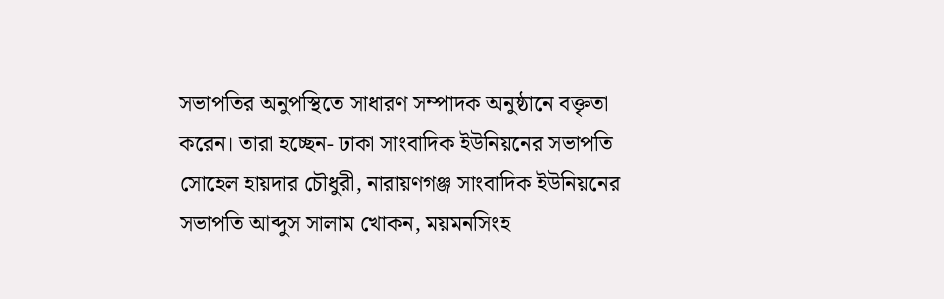সভাপতির অনুপস্থিতে সাধারণ সম্পাদক অনুষ্ঠানে বক্তৃতা করেন। তারা হচ্ছেন- ঢাকা সাংবাদিক ইউনিয়নের সভাপতি সোহেল হায়দার চৌধুরী, নারায়ণগঞ্জ সাংবাদিক ইউনিয়নের সভাপতি আব্দুস সালাম খোকন, ময়মনসিংহ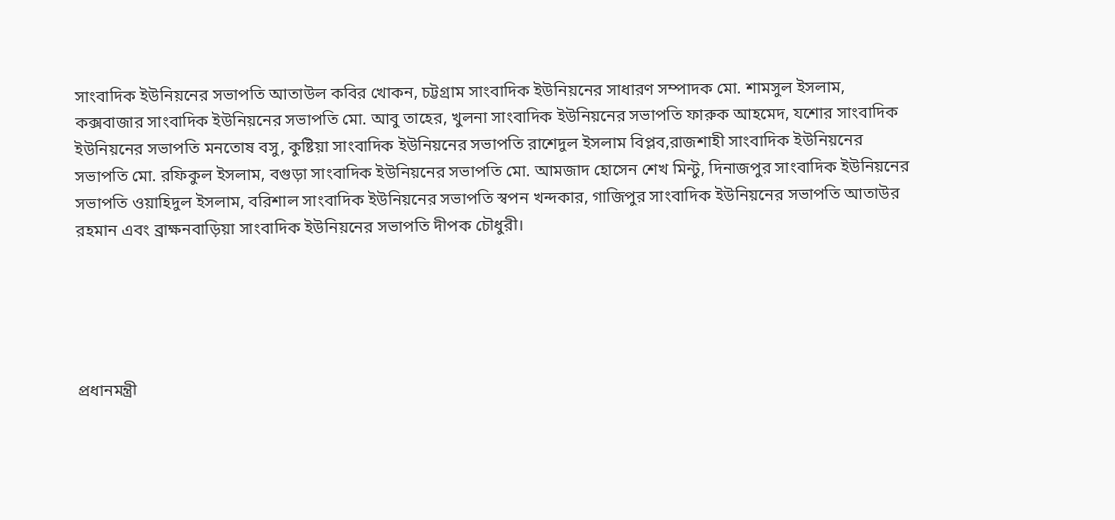সাংবাদিক ইউনিয়নের সভাপতি আতাউল কবির খোকন, চট্টগ্রাম সাংবাদিক ইউনিয়নের সাধারণ সম্পাদক মো. শামসুল ইসলাম, কক্সবাজার সাংবাদিক ইউনিয়নের সভাপতি মো. আবু তাহের, খুলনা সাংবাদিক ইউনিয়নের সভাপতি ফারুক আহমেদ, যশোর সাংবাদিক ইউনিয়নের সভাপতি মনতোষ বসু, কুষ্টিয়া সাংবাদিক ইউনিয়নের সভাপতি রাশেদুল ইসলাম বিপ্লব,রাজশাহী সাংবাদিক ইউনিয়নের সভাপতি মো. রফিকুল ইসলাম, বগুড়া সাংবাদিক ইউনিয়নের সভাপতি মো. আমজাদ হোসেন শেখ মিন্টু, দিনাজপুর সাংবাদিক ইউনিয়নের সভাপতি ওয়াহিদুল ইসলাম, বরিশাল সাংবাদিক ইউনিয়নের সভাপতি স্বপন খন্দকার, গাজিপুর সাংবাদিক ইউনিয়নের সভাপতি আতাউর রহমান এবং ব্রাক্ষনবাড়িয়া সাংবাদিক ইউনিয়নের সভাপতি দীপক চৌধুরী।





প্রধানমন্ত্রী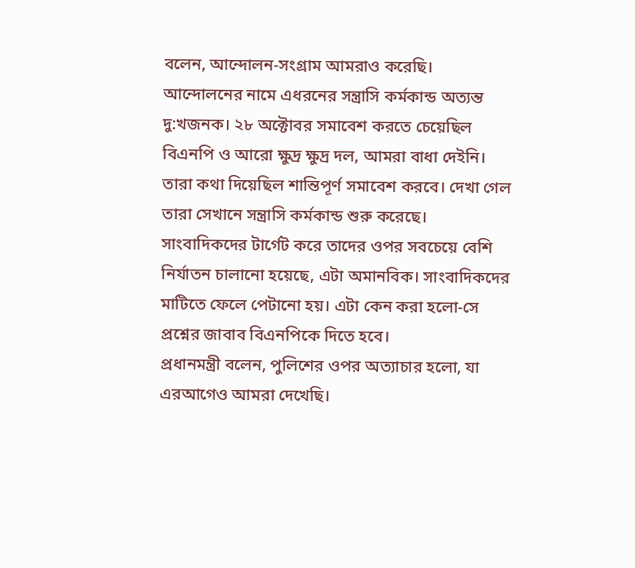বলেন, আন্দোলন-সংগ্রাম আমরাও করেছি। আন্দোলনের নামে এধরনের সন্ত্রাসি কর্মকান্ড অত্যন্ত দু:খজনক। ২৮ অক্টোবর সমাবেশ করতে চেয়েছিল বিএনপি ও আরো ক্ষুদ্র ক্ষুদ্র দল, আমরা বাধা দেইনি। তারা কথা দিয়েছিল শান্তিপূর্ণ সমাবেশ করবে। দেখা গেল তারা সেখানে সন্ত্রাসি কর্মকান্ড শুরু করেছে। সাংবাদিকদের টার্গেট করে তাদের ওপর সবচেয়ে বেশি নির্যাতন চালানো হয়েছে, এটা অমানবিক। সাংবাদিকদের মাটিতে ফেলে পেটানো হয়। এটা কেন করা হলো-সে প্রশ্নের জাবাব বিএনপিকে দিতে হবে।
প্রধানমন্ত্রী বলেন, পুলিশের ওপর অত্যাচার হলো, যা এরআগেও আমরা দেখেছি।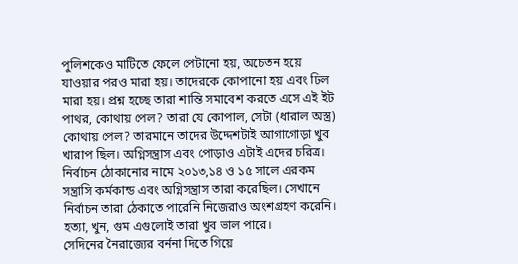পুলিশকেও মাটিতে ফেলে পেটানো হয়, অচেতন হয়ে যাওয়ার পরও মারা হয়। তাদেরকে কোপানো হয় এবং ঢিল মারা হয়। প্রশ্ন হচ্ছে তারা শান্তি সমাবেশ করতে এসে এই ইট পাথর, কোথায় পেল? তারা যে কোপাল, সেটা (ধারাল অস্ত্র) কোথায় পেল? তারমানে তাদের উদ্দেশটাই আগাগোড়া খুব খারাপ ছিল। অগ্নিসন্ত্রাস এবং পোড়াও এটাই এদের চরিত্র। নির্বাচন ঠোকানোর নামে ২০১৩,১৪ ও ১৫ সালে এরকম সন্ত্রাসি কর্মকান্ড এবং অগ্নিসন্ত্রাস তারা করেছিল। সেখানে নির্বাচন তারা ঠেকাতে পারেনি নিজেরাও অংশগ্রহণ করেনি। হত্যা, খুন, গুম এগুলোই তারা খুব ভাল পারে।
সেদিনের নৈরাজ্যের বর্ননা দিতে গিয়ে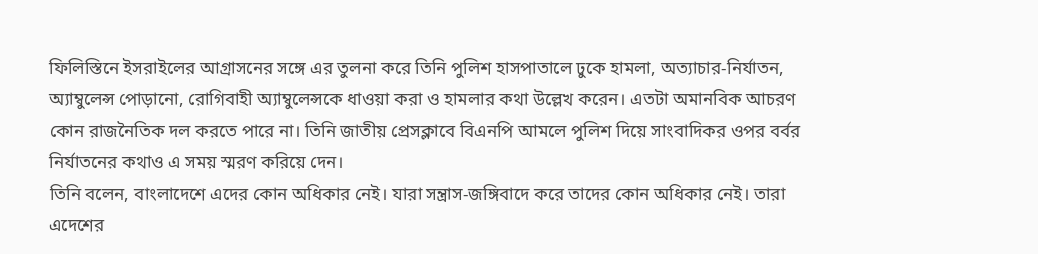ফিলিস্তিনে ইসরাইলের আগ্রাসনের সঙ্গে এর তুলনা করে তিনি পুলিশ হাসপাতালে ঢুকে হামলা, অত্যাচার-নির্যাতন, অ্যাম্বুলেন্স পোড়ানো, রোগিবাহী অ্যাম্বুলেন্সকে ধাওয়া করা ও হামলার কথা উল্লেখ করেন। এতটা অমানবিক আচরণ কোন রাজনৈতিক দল করতে পারে না। তিনি জাতীয় প্রেসক্লাবে বিএনপি আমলে পুলিশ দিয়ে সাংবাদিকর ওপর বর্বর নির্যাতনের কথাও এ সময় স্মরণ করিয়ে দেন।
তিনি বলেন, বাংলাদেশে এদের কোন অধিকার নেই। যারা সন্ত্রাস-জঙ্গিবাদে করে তাদের কোন অধিকার নেই। তারা এদেশের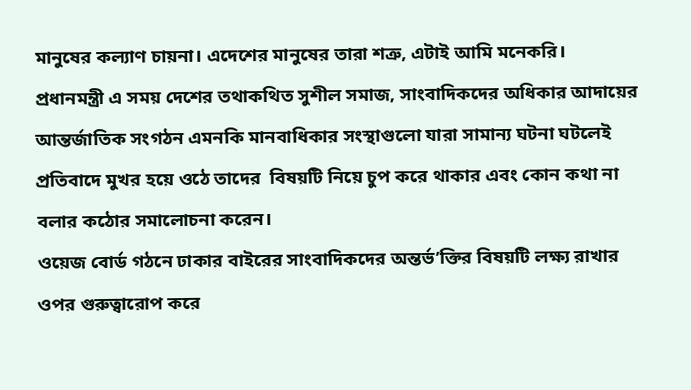মানুষের কল্যাণ চায়না। এদেশের মানুষের তারা শত্রু, এটাই আমি মনেকরি।
প্রধানমন্ত্রী এ সময় দেশের তথাকথিত সুশীল সমাজ, সাংবাদিকদের অধিকার আদায়ের আন্তর্জাতিক সংগঠন এমনকি মানবাধিকার সংস্থাগুলো যারা সামান্য ঘটনা ঘটলেই প্রতিবাদে মুখর হয়ে ওঠে তাদের  বিষয়টি নিয়ে চুপ করে থাকার এবং কোন কথা না বলার কঠোর সমালোচনা করেন।
ওয়েজ বোর্ড গঠনে ঢাকার বাইরের সাংবাদিকদের অন্তর্ভ’ক্তির বিষয়টি লক্ষ্য রাখার ওপর গুরুত্বারোপ করে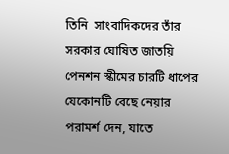তিনি  সাংবাদিকদের তাঁর সরকার ঘোষিত জাতয়ি পেনশন স্কীমের চারটি ধাপের যেকোনটি বেছে নেয়ার পরামর্শ দেন, যাতে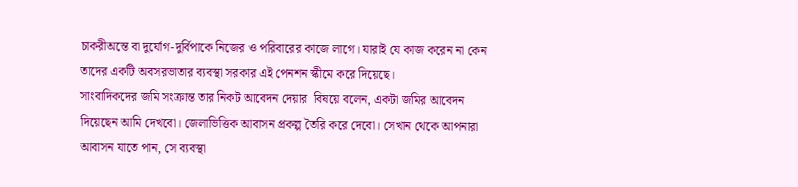চাকরীঅন্তে বা দুর্যোগ-দুর্বিপাকে নিজের ও পরিবারের কাজে লাগে। যারাই যে কাজ করেন না কেন তাদের একটি অবসরভাতার ব্যবস্থা সরকার এই পেনশন স্কীমে করে দিয়েছে।
সাংবাদিকদের জমি সংক্রান্ত তার নিকট আবেদন দেয়ার  বিষয়ে বলেন, একটা জমির আবেদন দিয়েছেন আমি দেখবো। জেলাভিত্তিক আবাসন প্রকল্প তৈরি করে দেবো। সেখান থেকে আপনারা আবাসন যাতে পান, সে ব্যবস্থা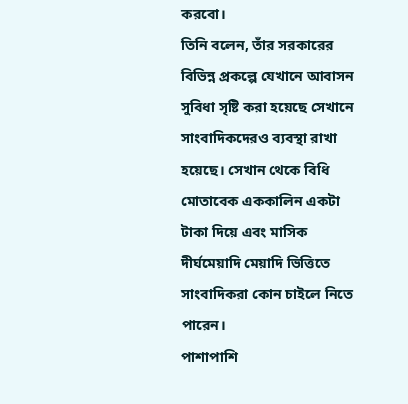করবো।
তিনি বলেন, তাঁর সরকারের বিভিন্ন প্রকল্পে যেখানে আবাসন সুবিধা সৃষ্টি করা হয়েছে সেখানে সাংবাদিকদেরও ব্যবস্থা রাখা হয়েছে। সেখান থেকে বিধি মোতাবেক এককালিন একটা টাকা দিয়ে এবং মাসিক দীর্ঘমেয়াদি মেয়াদি ভিত্তিতে সাংবাদিকরা কোন চাইলে নিতে পারেন।
পাশাপাশি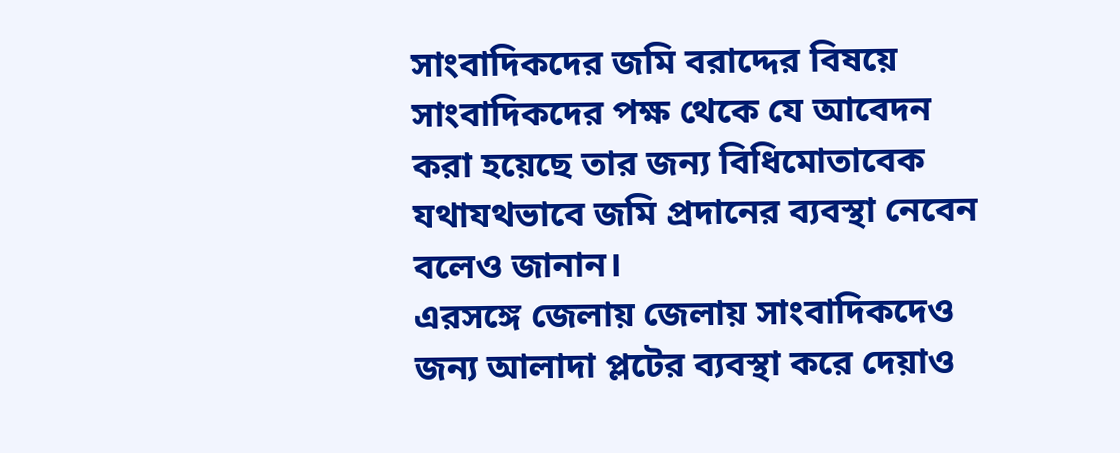সাংবাদিকদের জমি বরাদ্দের বিষয়ে সাংবাদিকদের পক্ষ থেকে যে আবেদন করা হয়েছে তার জন্য বিধিমোতাবেক যথাযথভাবে জমি প্রদানের ব্যবস্থা নেবেন বলেও জানান।
এরসঙ্গে জেলায় জেলায় সাংবাদিকদেও জন্য আলাদা প্লটের ব্যবস্থা করে দেয়াও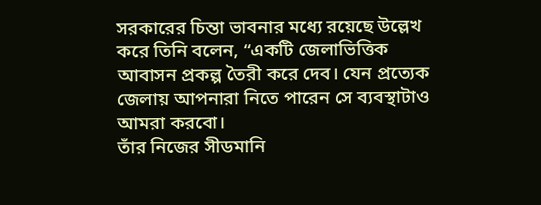সরকারের চিন্তা ভাবনার মধ্যে রয়েছে উল্লেখ করে তিনি বলেন, “একটি জেলাভিত্তিক আবাসন প্রকল্প তৈরী করে দেব। যেন প্রত্যেক জেলায় আপনারা নিতে পারেন সে ব্যবস্থাটাও আমরা করবো।
তাঁর নিজের সীডমানি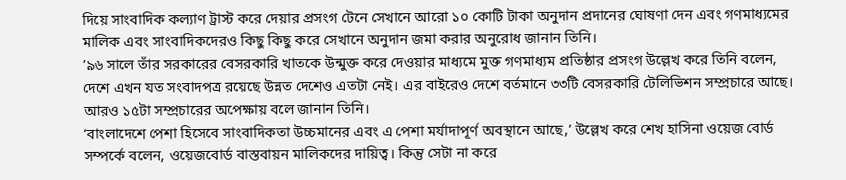দিয়ে সাংবাদিক কল্যাণ ট্রাস্ট করে দেয়ার প্রসংগ টেনে সেখানে আরো ১০ কোটি টাকা অনুদান প্রদানের ঘোষণা দেন এবং গণমাধ্যমের মালিক এবং সাংবাদিকদেরও কিছু কিছু করে সেখানে অনুদান জমা করার অনুরোধ জানান তিনি।
’৯৬ সালে তাঁর সরকারের বেসরকারি খাতকে উন্মুক্ত করে দেওয়ার মাধ্যমে মুক্ত গণমাধ্যম প্রতিষ্ঠার প্রসংগ উল্লেখ করে তিনি বলেন, দেশে এখন যত সংবাদপত্র রয়েছে উন্নত দেশেও এতটা নেই। এর বাইরেও দেশে বর্তমানে ৩৩টি বেসরকারি টেলিভিশন সম্প্রচারে আছে। আরও ১৫টা সম্প্রচারের অপেক্ষায় বলে জানান তিনি।
‘বাংলাদেশে পেশা হিসেবে সাংবাদিকতা উচ্চমানের এবং এ পেশা মর্যাদাপূর্ণ অবস্থানে আছে,’ উল্লেখ করে শেখ হাসিনা ওয়েজ বোর্ড সম্পর্কে বলেন, ওয়েজবোর্ড বাস্তবায়ন মালিকদের দায়িত্ব। কিন্তু সেটা না করে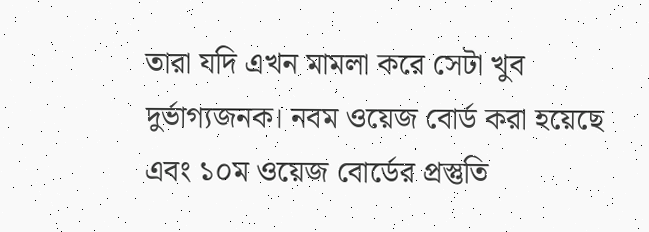তারা যদি এখন মামলা করে সেটা খুব দুর্ভাগ্যজনক। নবম ওয়েজ বোর্ড করা হয়েছে এবং ১০ম ওয়েজ বোর্ডের প্রস্তুতি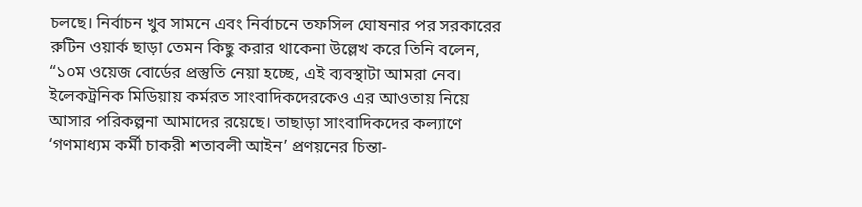চলছে। নির্বাচন খুব সামনে এবং নির্বাচনে তফসিল ঘোষনার পর সরকারের রুটিন ওয়ার্ক ছাড়া তেমন কিছু করার থাকেনা উল্লেখ করে তিনি বলেন, “১০ম ওয়েজ বোর্ডের প্রস্তুতি নেয়া হচ্ছে, এই ব্যবস্থাটা আমরা নেব। ইলেকট্রনিক মিডিয়ায় কর্মরত সাংবাদিকদেরকেও এর আওতায় নিয়ে আসার পরিকল্পনা আমাদের রয়েছে। তাছাড়া সাংবাদিকদের কল্যাণে ‘গণমাধ্যম কর্মী চাকরী শতাবলী আইন’ প্রণয়নের চিন্তা-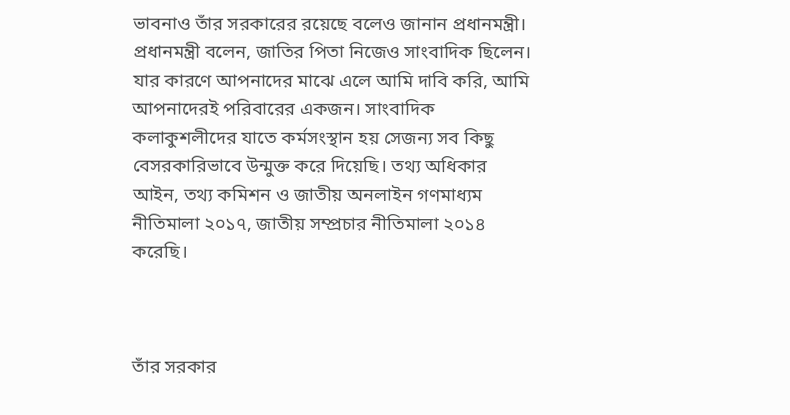ভাবনাও তাঁর সরকারের রয়েছে বলেও জানান প্রধানমন্ত্রী।
প্রধানমন্ত্রী বলেন, জাতির পিতা নিজেও সাংবাদিক ছিলেন। যার কারণে আপনাদের মাঝে এলে আমি দাবি করি, আমি আপনাদেরই পরিবারের একজন। সাংবাদিক কলাকুশলীদের যাতে কর্মসংস্থান হয় সেজন্য সব কিছু বেসরকারিভাবে উন্মুক্ত করে দিয়েছি। তথ্য অধিকার আইন, তথ্য কমিশন ও জাতীয় অনলাইন গণমাধ্যম নীতিমালা ২০১৭, জাতীয় সম্প্রচার নীতিমালা ২০১৪ করেছি।



তাঁর সরকার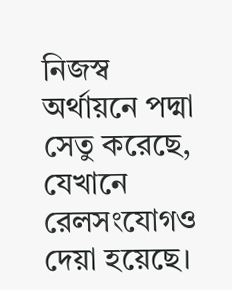নিজস্ব অর্থায়নে পদ্মা সেতু করেছে, যেখানে রেলসংযোগও দেয়া হয়েছে।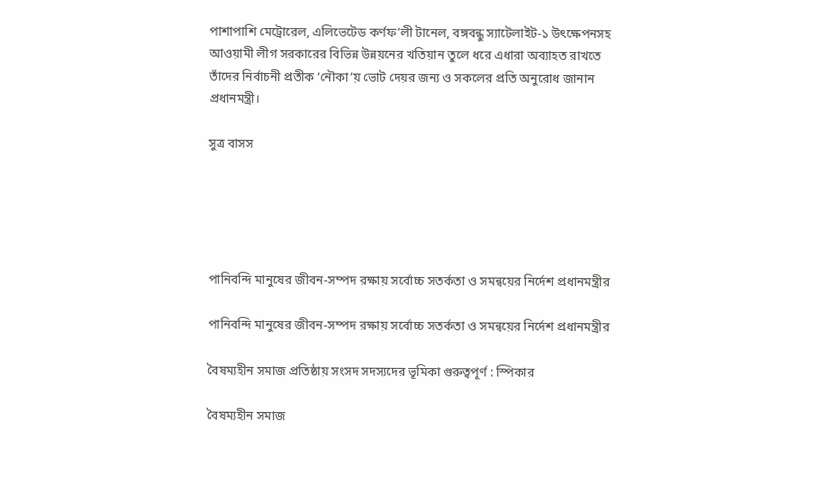পাশাপাশি মেট্রোরেল, এলিভেটেড কর্ণফ’লী টানেল, বঙ্গবন্ধু স্যাটেলাইট-১ উৎক্ষেপনসহ আওয়ামী লীগ সরকারের বিভিন্ন উন্নয়নের খতিয়ান তুলে ধরে এধারা অব্যাহত রাখতে তাঁদের নির্বাচনী প্রতীক ‘নৌকা’য় ভোট দেয়র জন্য ও সকলের প্রতি অনুরোধ জানান প্রধানমন্ত্রী।

সুত্র বাসস





পানিবন্দি মানুষের জীবন-সম্পদ রক্ষায় সর্বোচ্চ সতর্কতা ও সমন্বয়ের নির্দেশ প্রধানমন্ত্রীর

পানিবন্দি মানুষের জীবন-সম্পদ রক্ষায় সর্বোচ্চ সতর্কতা ও সমন্বয়ের নির্দেশ প্রধানমন্ত্রীর

বৈষম্যহীন সমাজ প্রতিষ্ঠায় সংসদ সদস্যদের ভূমিকা গুরুত্বপূর্ণ : স্পিকার

বৈষম্যহীন সমাজ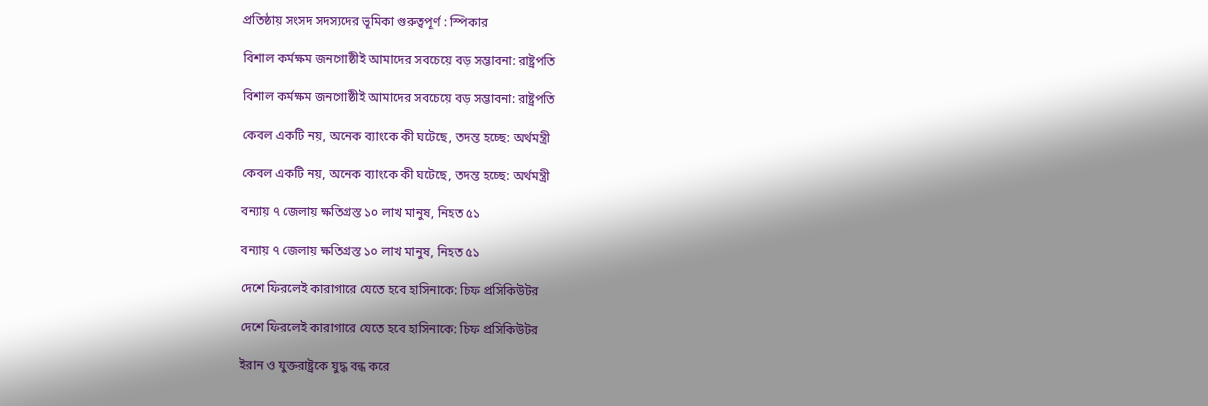প্রতিষ্ঠায় সংসদ সদস্যদের ভূমিকা গুরুত্বপূর্ণ : স্পিকার

বিশাল কর্মক্ষম জনগোষ্ঠীই আমাদের সবচেয়ে বড় সম্ভাবনা: রাষ্ট্রপতি

বিশাল কর্মক্ষম জনগোষ্ঠীই আমাদের সবচেয়ে বড় সম্ভাবনা: রাষ্ট্রপতি

কেবল একটি নয়, অনেক ব্যাংকে কী ঘটেছে, তদন্ত হচ্ছে: অর্থমন্ত্রী

কেবল একটি নয়, অনেক ব্যাংকে কী ঘটেছে, তদন্ত হচ্ছে: অর্থমন্ত্রী

বন্যায় ৭ জেলায় ক্ষতিগ্রস্ত ১০ লাখ মানুষ, নিহত ৫১

বন্যায় ৭ জেলায় ক্ষতিগ্রস্ত ১০ লাখ মানুষ, নিহত ৫১

দেশে ফিরলেই কারাগারে যেতে হবে হাসিনাকে: চিফ প্রসিকিউটর

দেশে ফিরলেই কারাগারে যেতে হবে হাসিনাকে: চিফ প্রসিকিউটর

ইরান ও যুক্তরাষ্ট্রকে যুদ্ধ বন্ধ করে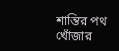শান্তির পথ খোঁজার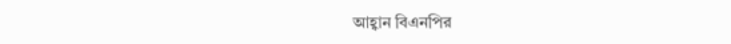আহ্বান বিএনপির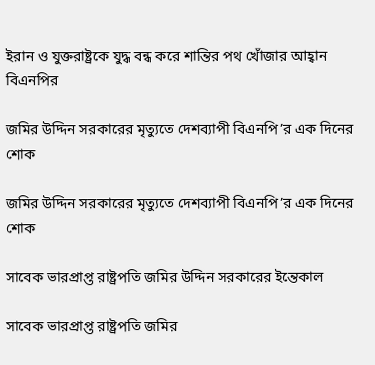ইরান ও যুক্তরাষ্ট্রকে যুদ্ধ বন্ধ করে শান্তির পথ খোঁজার আহ্বান বিএনপির

জমির উদ্দিন সরকারের মৃত্যুতে দেশব্যাপী বিএনপি’র এক দিনের শোক

জমির উদ্দিন সরকারের মৃত্যুতে দেশব্যাপী বিএনপি’র এক দিনের শোক

সাবেক ভারপ্রাপ্ত রাষ্ট্রপতি জমির উদ্দিন সরকারের ইন্তেকাল

সাবেক ভারপ্রাপ্ত রাষ্ট্রপতি জমির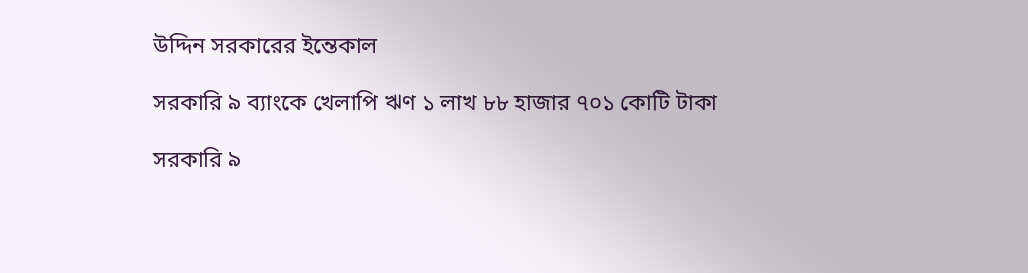উদ্দিন সরকারের ইন্তেকাল

সরকারি ৯ ব্যাংকে খেলাপি ঋণ ১ লাখ ৮৮ হাজার ৭০১ কোটি টাকা

সরকারি ৯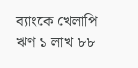ব্যাংকে খেলাপি ঋণ ১ লাখ ৮৮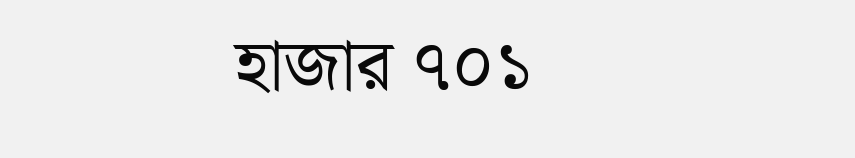হাজার ৭০১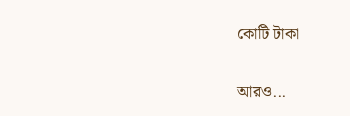কোটি টাকা

আরও...